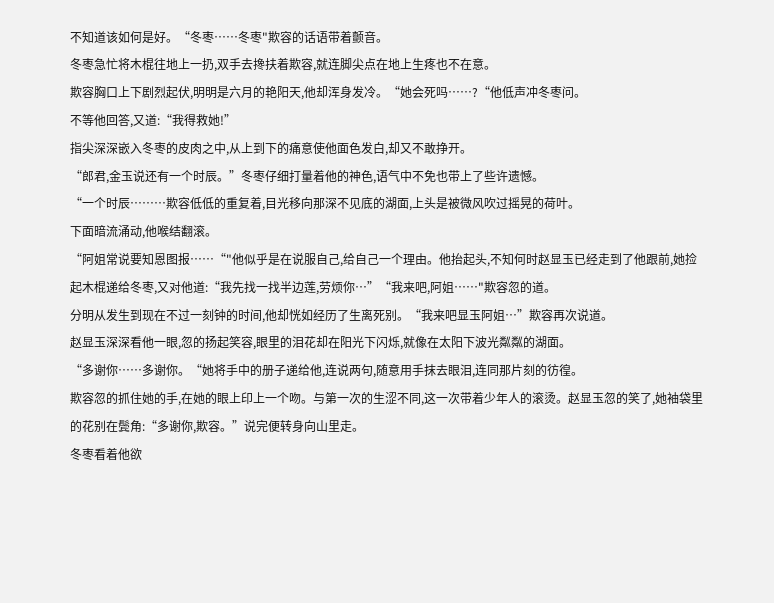不知道该如何是好。“冬枣……冬枣"欺容的话语带着颤音。
冬枣急忙将木棍往地上一扔,双手去搀扶着欺容,就连脚尖点在地上生疼也不在意。
欺容胸口上下剧烈起伏,明明是六月的艳阳天,他却浑身发冷。“她会死吗……?“他低声冲冬枣问。
不等他回答,又道:“我得救她!”
指尖深深嵌入冬枣的皮肉之中,从上到下的痛意使他面色发白,却又不敢挣开。
“郎君,金玉说还有一个时辰。”冬枣仔细打量着他的神色,语气中不免也带上了些许遗憾。
“一个时辰………欺容低低的重复着,目光移向那深不见底的湖面,上头是被微风吹过摇晃的荷叶。
下面暗流涌动,他喉结翻滚。
“阿姐常说要知恩图报……“"他似乎是在说服自己,给自己一个理由。他抬起头,不知何时赵显玉已经走到了他跟前,她捡起木棍递给冬枣,又对他道:“我先找一找半边莲,劳烦你…”“我来吧,阿姐……"欺容忽的道。
分明从发生到现在不过一刻钟的时间,他却恍如经历了生离死别。“我来吧显玉阿姐…”欺容再次说道。
赵显玉深深看他一眼,忽的扬起笑容,眼里的泪花却在阳光下闪烁,就像在太阳下波光粼粼的湖面。
“多谢你……多谢你。“她将手中的册子递给他,连说两句,随意用手抹去眼泪,连同那片刻的彷徨。
欺容忽的抓住她的手,在她的眼上印上一个吻。与第一次的生涩不同,这一次带着少年人的滚烫。赵显玉忽的笑了,她袖袋里的花别在鬓角:“多谢你,欺容。”说完便转身向山里走。
冬枣看着他欲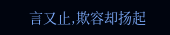言又止,欺容却扬起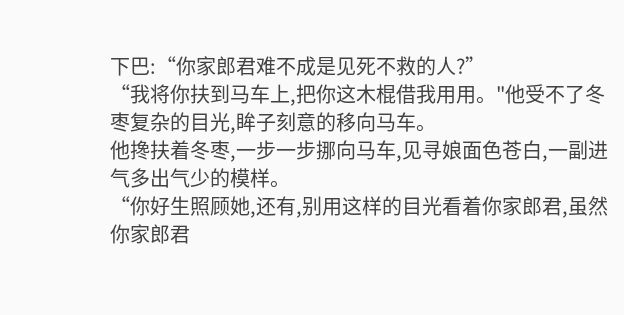下巴:“你家郎君难不成是见死不救的人?”
“我将你扶到马车上,把你这木棍借我用用。"他受不了冬枣复杂的目光,眸子刻意的移向马车。
他搀扶着冬枣,一步一步挪向马车,见寻娘面色苍白,一副进气多出气少的模样。
“你好生照顾她,还有,别用这样的目光看着你家郎君,虽然你家郎君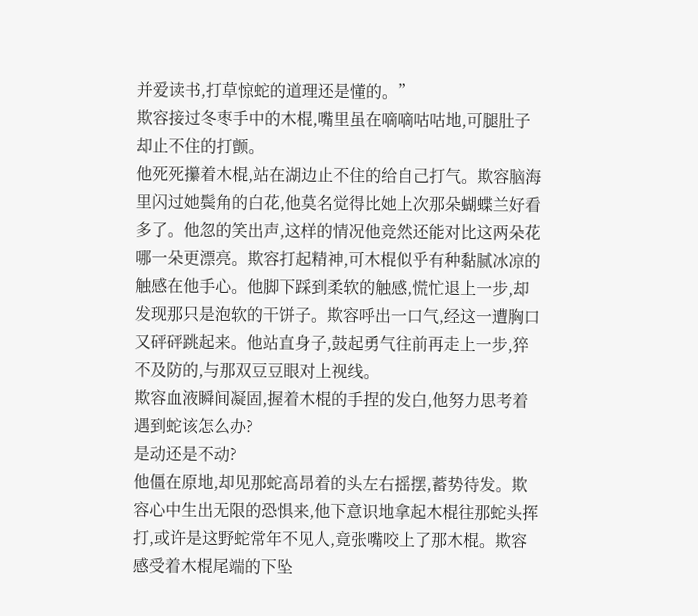并爱读书,打草惊蛇的道理还是懂的。”
欺容接过冬枣手中的木棍,嘴里虽在嘀嘀咕咕地,可腿肚子却止不住的打颤。
他死死攥着木棍,站在湖边止不住的给自己打气。欺容脑海里闪过她鬓角的白花,他莫名觉得比她上次那朵蝴蝶兰好看多了。他忽的笑出声,这样的情况他竞然还能对比这两朵花哪一朵更漂亮。欺容打起精神,可木棍似乎有种黏腻冰凉的触感在他手心。他脚下踩到柔软的触感,慌忙退上一步,却发现那只是泡软的干饼子。欺容呼出一口气,经这一遭胸口又砰砰跳起来。他站直身子,鼓起勇气往前再走上一步,猝不及防的,与那双豆豆眼对上视线。
欺容血液瞬间凝固,握着木棍的手捏的发白,他努力思考着遇到蛇该怎么办?
是动还是不动?
他僵在原地,却见那蛇高昂着的头左右摇摆,蓄势待发。欺容心中生出无限的恐惧来,他下意识地拿起木棍往那蛇头挥打,或许是这野蛇常年不见人,竟张嘴咬上了那木棍。欺容感受着木棍尾端的下坠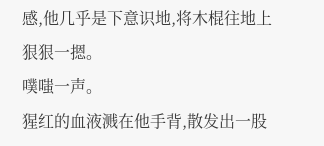感,他几乎是下意识地,将木棍往地上狠狠一摁。
噗嗤一声。
猩红的血液溅在他手背,散发出一股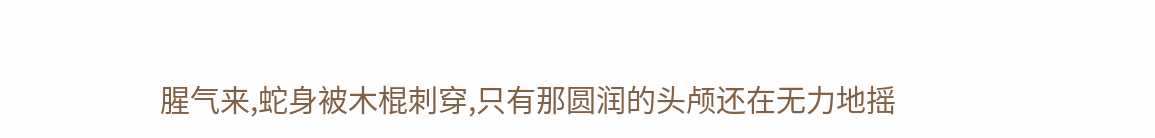腥气来,蛇身被木棍刺穿,只有那圆润的头颅还在无力地摇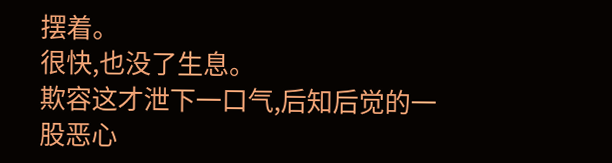摆着。
很快,也没了生息。
欺容这才泄下一口气,后知后觉的一股恶心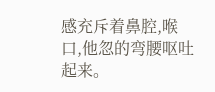感充斥着鼻腔,喉口,他忽的弯腰呕吐起来。